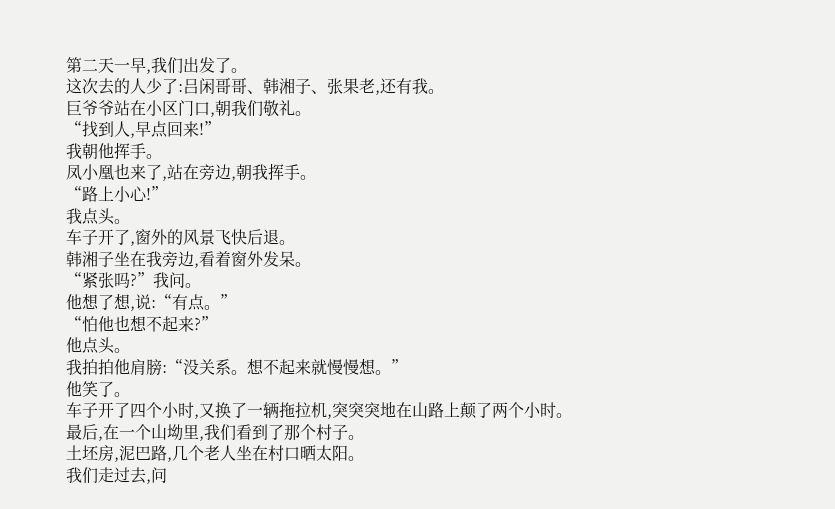第二天一早,我们出发了。
这次去的人少了:吕闲哥哥、韩湘子、张果老,还有我。
巨爷爷站在小区门口,朝我们敬礼。
“找到人,早点回来!”
我朝他挥手。
凤小凰也来了,站在旁边,朝我挥手。
“路上小心!”
我点头。
车子开了,窗外的风景飞快后退。
韩湘子坐在我旁边,看着窗外发呆。
“紧张吗?”我问。
他想了想,说:“有点。”
“怕他也想不起来?”
他点头。
我拍拍他肩膀:“没关系。想不起来就慢慢想。”
他笑了。
车子开了四个小时,又换了一辆拖拉机,突突突地在山路上颠了两个小时。
最后,在一个山坳里,我们看到了那个村子。
土坯房,泥巴路,几个老人坐在村口晒太阳。
我们走过去,问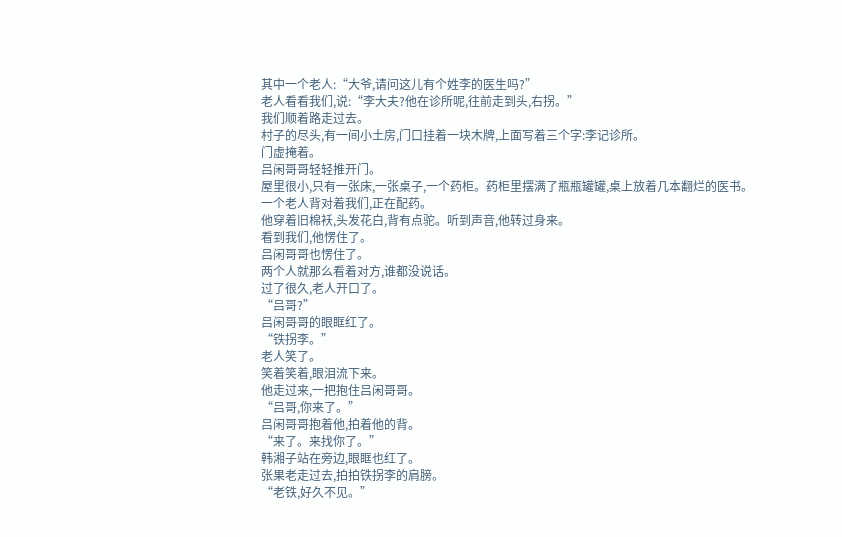其中一个老人:“大爷,请问这儿有个姓李的医生吗?”
老人看看我们,说:“李大夫?他在诊所呢,往前走到头,右拐。”
我们顺着路走过去。
村子的尽头,有一间小土房,门口挂着一块木牌,上面写着三个字:李记诊所。
门虚掩着。
吕闲哥哥轻轻推开门。
屋里很小,只有一张床,一张桌子,一个药柜。药柜里摆满了瓶瓶罐罐,桌上放着几本翻烂的医书。
一个老人背对着我们,正在配药。
他穿着旧棉袄,头发花白,背有点驼。听到声音,他转过身来。
看到我们,他愣住了。
吕闲哥哥也愣住了。
两个人就那么看着对方,谁都没说话。
过了很久,老人开口了。
“吕哥?”
吕闲哥哥的眼眶红了。
“铁拐李。”
老人笑了。
笑着笑着,眼泪流下来。
他走过来,一把抱住吕闲哥哥。
“吕哥,你来了。”
吕闲哥哥抱着他,拍着他的背。
“来了。来找你了。”
韩湘子站在旁边,眼眶也红了。
张果老走过去,拍拍铁拐李的肩膀。
“老铁,好久不见。”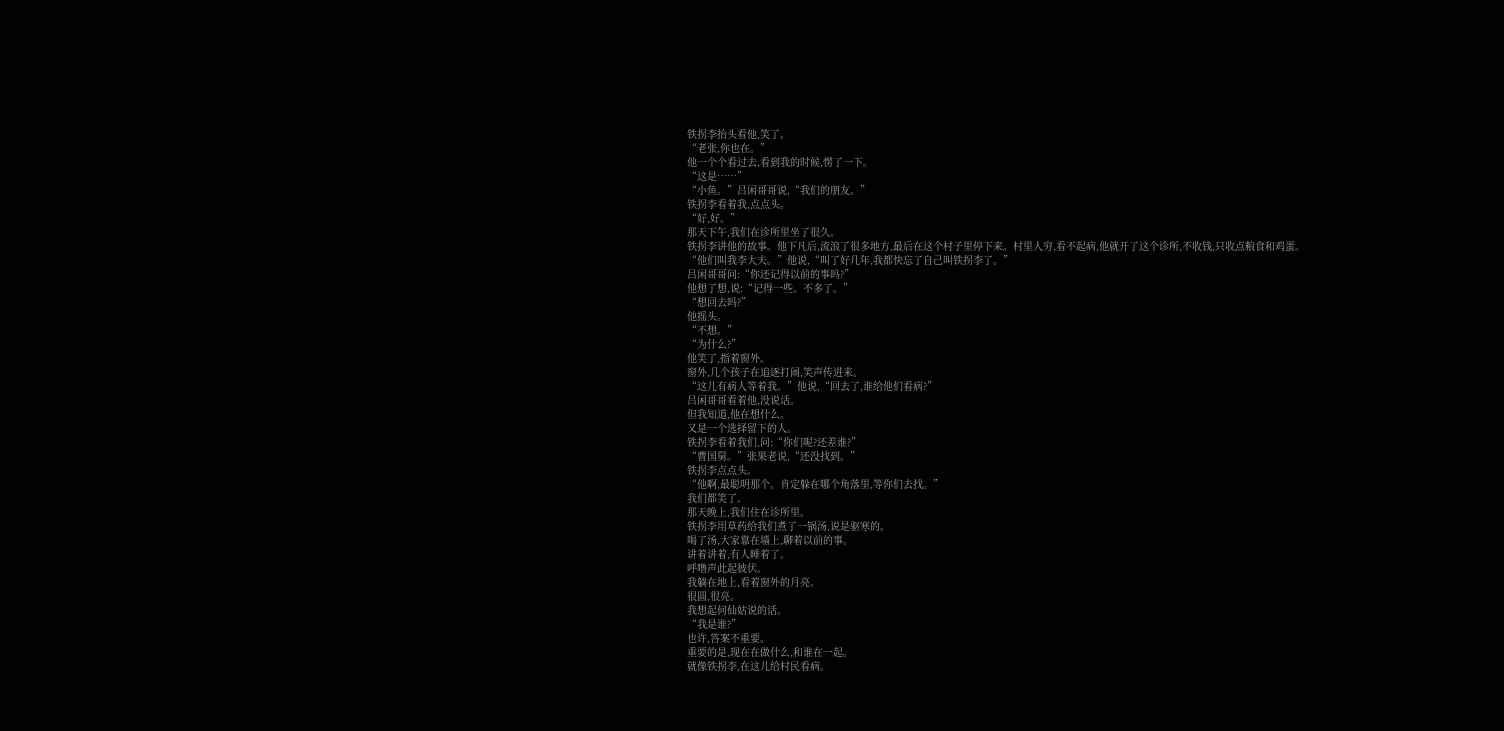铁拐李抬头看他,笑了。
“老张,你也在。”
他一个个看过去,看到我的时候,愣了一下。
“这是……”
“小鱼。”吕闲哥哥说,“我们的朋友。”
铁拐李看着我,点点头。
“好,好。”
那天下午,我们在诊所里坐了很久。
铁拐李讲他的故事。他下凡后,流浪了很多地方,最后在这个村子里停下来。村里人穷,看不起病,他就开了这个诊所,不收钱,只收点粮食和鸡蛋。
“他们叫我李大夫。”他说,“叫了好几年,我都快忘了自己叫铁拐李了。”
吕闲哥哥问:“你还记得以前的事吗?”
他想了想,说:“记得一些。不多了。”
“想回去吗?”
他摇头。
“不想。”
“为什么?”
他笑了,指着窗外。
窗外,几个孩子在追逐打闹,笑声传进来。
“这儿有病人等着我。”他说,“回去了,谁给他们看病?”
吕闲哥哥看着他,没说话。
但我知道,他在想什么。
又是一个选择留下的人。
铁拐李看着我们,问:“你们呢?还差谁?”
“曹国舅。”张果老说,“还没找到。”
铁拐李点点头。
“他啊,最聪明那个。肯定躲在哪个角落里,等你们去找。”
我们都笑了。
那天晚上,我们住在诊所里。
铁拐李用草药给我们煮了一锅汤,说是驱寒的。
喝了汤,大家靠在墙上,聊着以前的事。
讲着讲着,有人睡着了。
呼噜声此起彼伏。
我躺在地上,看着窗外的月亮。
很圆,很亮。
我想起何仙姑说的话。
“我是谁?”
也许,答案不重要。
重要的是,现在在做什么,和谁在一起。
就像铁拐李,在这儿给村民看病。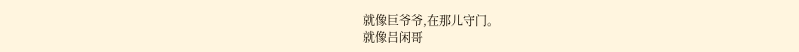就像巨爷爷,在那儿守门。
就像吕闲哥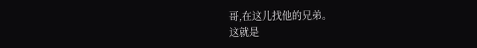哥,在这儿找他的兄弟。
这就是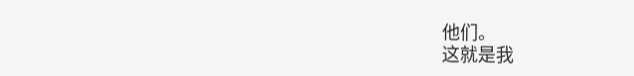他们。
这就是我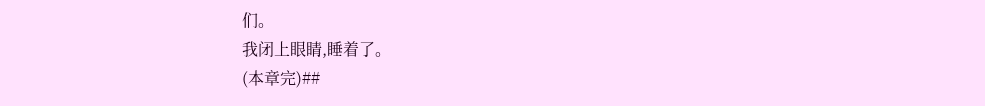们。
我闭上眼睛,睡着了。
(本章完)##